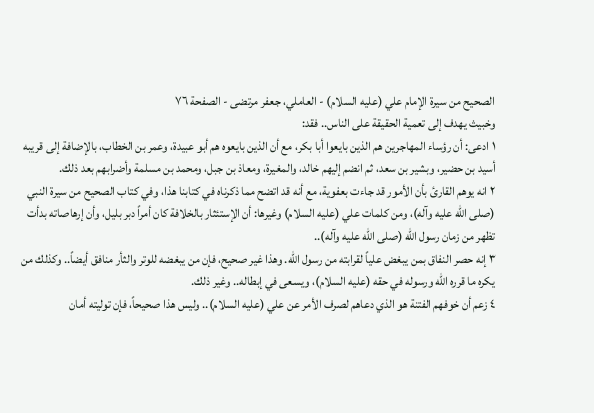الصحيح من سيرة الإمام علي (عليه السلام) - العاملي، جعفر مرتضى - الصفحة ٧٦
وخبيث يهدف إلى تعمية الحقيقة على الناس.. فقد:
١ ادعى: أن رؤساء المهاجرين هم الذين بايعوا أبا بكر، مع أن الذين بايعوه هم أبو عبيدة، وعمر بن الخطاب، بالإضافة إلى قريبه أسيد بن حضير، وبشير بن سعد، ثم انضم إليهم خالد، والمغيرة، ومعاذ بن جبل، ومحمد بن مسلمة وأضرابهم بعد ذلك.
٢ انه يوهم القارئ بأن الأمور قد جاءت بعفوية، مع أنه قد اتضح مما ذكرناه في كتابنا هذا، وفي كتاب الصحيح من سيرة النبي (صلى الله عليه وآله)، ومن كلمات علي (عليه السلام) وغيرها: أن الإستئثار بالخلافة كان أمراً دبر بليل، وأن إرهاصاته بدأت تظهر من زمان رسول الله (صلى الله عليه وآله)..
٣ إنه حصر النفاق بمن يبغض علياً لقرابته من رسول الله. وهذا غير صحيح، فإن من يبغضه للوتر والثأر منافق أيضاً.. وكذلك من يكره ما قرره الله ورسوله في حقه (عليه السلام)، ويسعى في إبطاله.. وغير ذلك.
٤ زعم أن خوفهم الفتنة هو الذي دعاهم لصرف الأمر عن علي (عليه السلام).. وليس هذا صحيحاً، فإن توليته أمان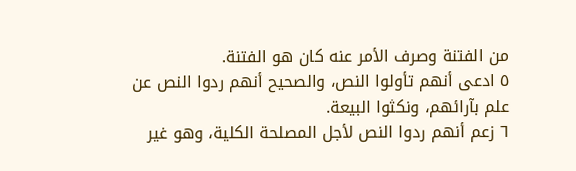من الفتنة وصرف الأمر عنه كان هو الفتنة.
٥ ادعى أنهم تأولوا النص، والصحيح أنهم ردوا النص عن علم بآرائهم، ونكثوا البيعة.
٦ زعم أنهم ردوا النص لأجل المصلحة الكلية، وهو غير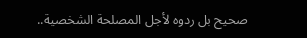صحيح بل ردوه لأجل المصلحة الشخصية..